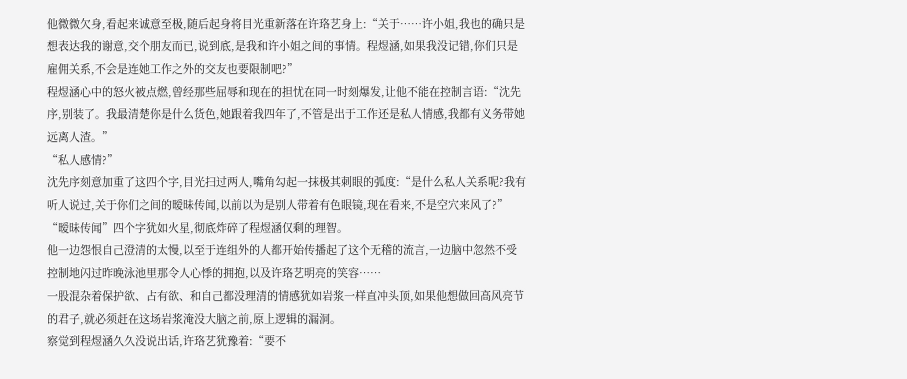他微微欠身,看起来诚意至极,随后起身将目光重新落在许珞艺身上:“关于……许小姐,我也的确只是想表达我的谢意,交个朋友而已,说到底,是我和许小姐之间的事情。程煜涵,如果我没记错,你们只是雇佣关系,不会是连她工作之外的交友也要限制吧?”
程煜涵心中的怒火被点燃,曾经那些屈辱和现在的担忧在同一时刻爆发,让他不能在控制言语:“沈先序,别装了。我最清楚你是什么货色,她跟着我四年了,不管是出于工作还是私人情感,我都有义务带她远离人渣。”
“私人感情?”
沈先序刻意加重了这四个字,目光扫过两人,嘴角勾起一抹极其刺眼的弧度:“是什么私人关系呢?我有听人说过,关于你们之间的暧昧传闻,以前以为是别人带着有色眼镜,现在看来,不是空穴来风了?”
“暧昧传闻”四个字犹如火星,彻底炸碎了程煜涵仅剩的理智。
他一边怨恨自己澄清的太慢,以至于连组外的人都开始传播起了这个无稽的流言,一边脑中忽然不受控制地闪过昨晚泳池里那令人心悸的拥抱,以及许珞艺明亮的笑容……
一股混杂着保护欲、占有欲、和自己都没理清的情感犹如岩浆一样直冲头顶,如果他想做回高风亮节的君子,就必须赶在这场岩浆淹没大脑之前,原上逻辑的漏洞。
察觉到程煜涵久久没说出话,许珞艺犹豫着:“要不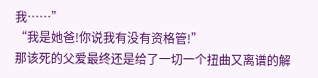我……”
“我是她爸!你说我有没有资格管!”
那该死的父爱最终还是给了一切一个扭曲又离谱的解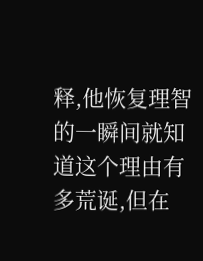释,他恢复理智的一瞬间就知道这个理由有多荒诞,但在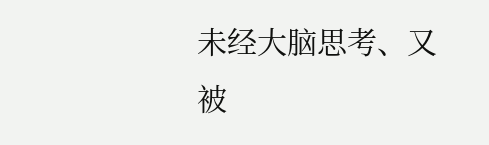未经大脑思考、又被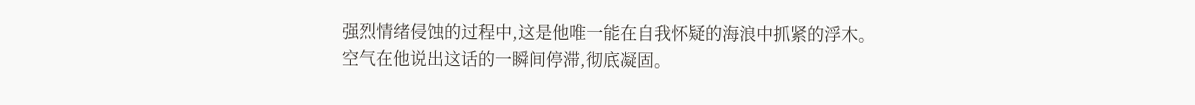强烈情绪侵蚀的过程中,这是他唯一能在自我怀疑的海浪中抓紧的浮木。
空气在他说出这话的一瞬间停滞,彻底凝固。